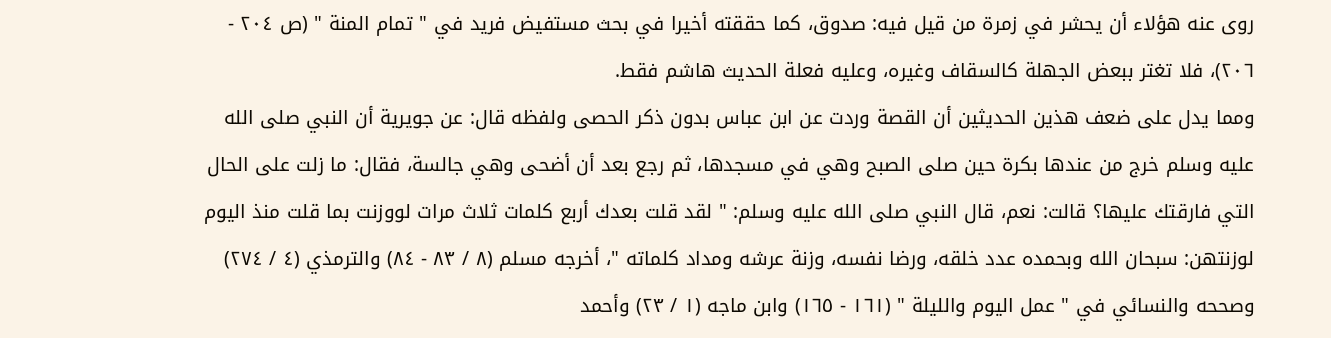روى عنه هؤلاء أن يحشر في زمرة من قيل فيه: صدوق، كما حققته أخيرا في بحث مستفيض فريد في " تمام المنة " (ص ٢٠٤ - ٢٠٦)، فلا تغتر ببعض الجهلة كالسقاف وغيره، وعليه فعلة الحديث هاشم فقط.
ومما يدل على ضعف هذين الحديثين أن القصة وردت عن ابن عباس بدون ذكر الحصى ولفظه قال: عن جويرية أن النبي صلى الله عليه وسلم خرج من عندها بكرة حين صلى الصبح وهي في مسجدها، ثم رجع بعد أن أضحى وهي جالسة، فقال: ما زلت على الحال التي فارقتك عليها؟ قالت: نعم، قال النبي صلى الله عليه وسلم: " لقد قلت بعدك أربع كلمات ثلاث مرات لووزنت بما قلت منذ اليوم لوزنتهن: سبحان الله وبحمده عدد خلقه، ورضا نفسه، وزنة عرشه ومداد كلماته "، أخرجه مسلم (٨ / ٨٣ - ٨٤) والترمذي (٤ / ٢٧٤) وصححه والنسائي في " عمل اليوم والليلة " (١٦١ - ١٦٥) وابن ماجه (١ / ٢٣) وأحمد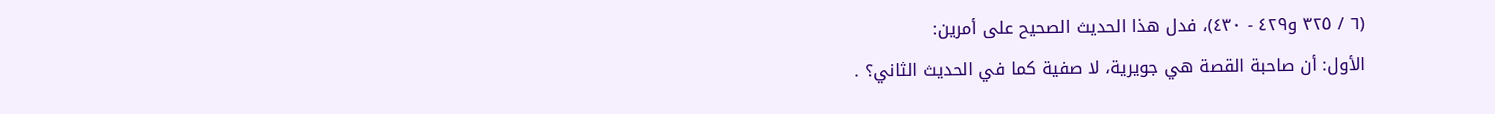(٦ / ٣٢٥ و٤٢٩ - ٤٣٠)، فدل هذا الحديث الصحيح على أمرين:
الأول: أن صاحبة القصة هي جويرية، لا صفية كما في الحديث الثاني؟ .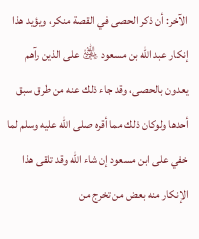الآخر: أن ذكر الحصى في القصة منكر، ويؤيد هذا إنكار عبد الله بن مسعود ﵁ على الذين رآهم يعدون بالحصى، وقد جاء ذلك عنه من طرق سبق أحدها ولوكان ذلك مما أقره صلى الله عليه وسلم لما خفي على ابن مسعود إن شاء الله وقد تلقى هذا الإنكار منه بعض من تخرج من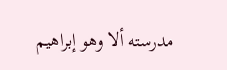مدرسته ألا وهو إبراهيم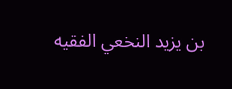بن يزيد النخعي الفقيه